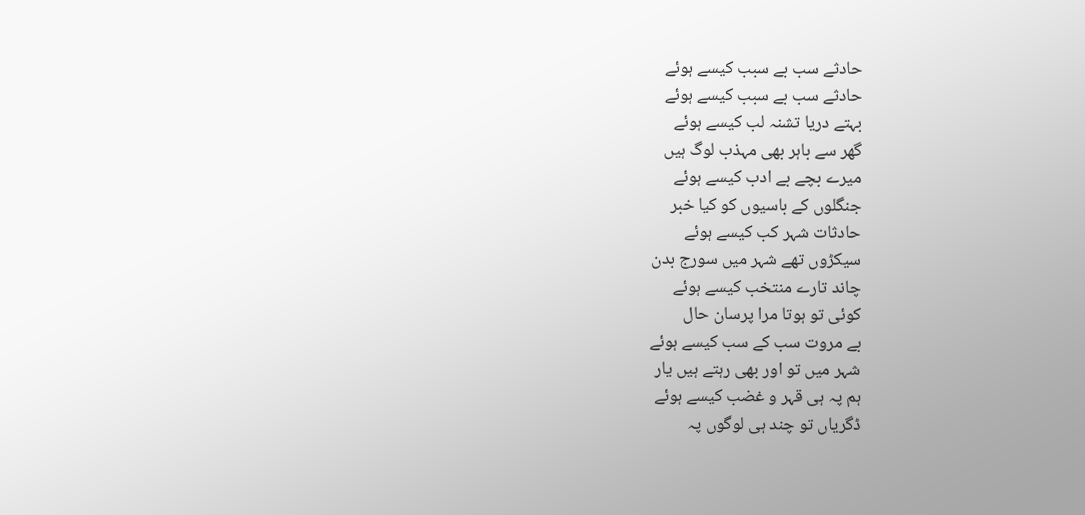حادثے سب بے سبب کیسے ہوئے
حادثے سب بے سبب کیسے ہوئے
بہتے دریا تشنہ لب کیسے ہوئے
گھر سے باہر بھی مہذب لوگ ہیں
میرے بچے بے ادب کیسے ہوئے
جنگلوں کے باسیوں کو کیا خبر
حادثات شہر کب کیسے ہوئے
سیکڑوں تھے شہر میں سورج بدن
چاند تارے منتخب کیسے ہوئے
کوئی تو ہوتا مرا پرسان حال
بے مروت سب کے سب کیسے ہوئے
شہر میں تو اور بھی رہتے ہیں یار
ہم پہ ہی قہر و غضب کیسے ہوئے
ڈگریاں تو چند ہی لوگوں پہ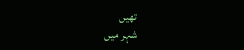تھیں
شہر میں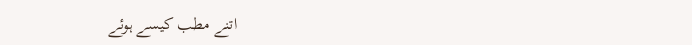اتنے مطب کیسے ہوئے